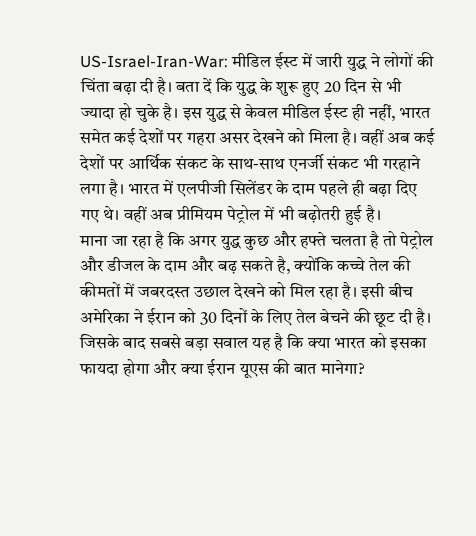US-Israel-Iran-War: मीडिल ईस्ट में जारी युद्ध ने लोगों की चिंता बढ़ा दी है। बता दें कि युद्ध के शुरू हुए 20 दिन से भी ज्यादा हो चुके है। इस युद्ध से केवल मीडिल ईस्ट ही नहीं, भारत समेत कई देशों पर गहरा असर देखने को मिला है। वहीं अब कई देशों पर आर्थिक संकट के साथ-साथ एनर्जी संकट भी गरहाने लगा है। भारत में एलपीजी सिलेंडर के दाम पहले ही बढ़ा दिए गए थे। वहीं अब प्रीमियम पेट्रोल में भी बढ़ोतरी हुई है।
माना जा रहा है कि अगर युद्ध कुछ और हफ्ते चलता है तो पेट्रोल और डीजल के दाम और बढ़ सकते है, क्योंकि कच्चे तेल की कीमतों में जबरदस्त उछाल देखने को मिल रहा है। इसी बीच अमेरिका ने ईरान को 30 दिनों के लिए तेल बेचने की छूट दी है। जिसके बाद सबसे बड़ा सवाल यह है कि क्या भारत को इसका फायदा होगा और क्या ईरान यूएस की बात मानेगा?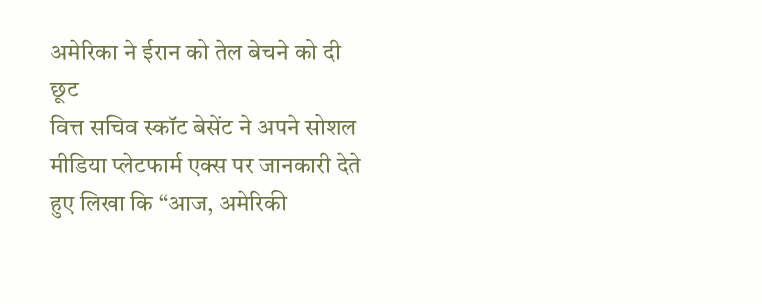अमेरिका ने ईरान को तेल बेचने को दी छूट
वित्त सचिव स्कॉट बेसेंट ने अपने सोशल मीडिया प्लेटफार्म एक्स पर जानकारी देते हुए लिखा कि “आज, अमेरिकी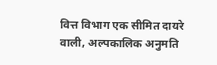वित्त विभाग एक सीमित दायरे वाली, अल्पकालिक अनुमति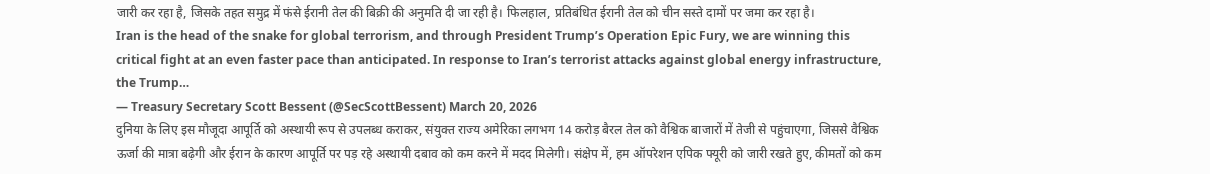जारी कर रहा है, जिसके तहत समुद्र में फंसे ईरानी तेल की बिक्री की अनुमति दी जा रही है। फिलहाल, प्रतिबंधित ईरानी तेल को चीन सस्ते दामों पर जमा कर रहा है।
Iran is the head of the snake for global terrorism, and through President Trump’s Operation Epic Fury, we are winning this critical fight at an even faster pace than anticipated. In response to Iran’s terrorist attacks against global energy infrastructure, the Trump…
— Treasury Secretary Scott Bessent (@SecScottBessent) March 20, 2026
दुनिया के लिए इस मौजूदा आपूर्ति को अस्थायी रूप से उपलब्ध कराकर, संयुक्त राज्य अमेरिका लगभग 14 करोड़ बैरल तेल को वैश्विक बाजारों में तेजी से पहुंचाएगा, जिससे वैश्विक ऊर्जा की मात्रा बढ़ेगी और ईरान के कारण आपूर्ति पर पड़ रहे अस्थायी दबाव को कम करने में मदद मिलेगी। संक्षेप में, हम ऑपरेशन एपिक फ्यूरी को जारी रखते हुए, कीमतों को कम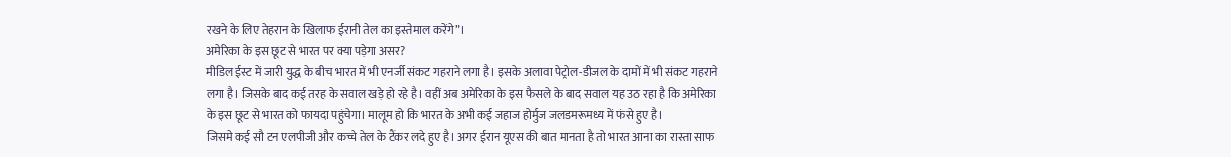रखने के लिए तेहरान के खिलाफ ईरानी तेल का इस्तेमाल करेंगे”।
अमेरिका के इस छूट से भारत पर क्या पड़ेगा असर?
मीडिल ईस्ट में जारी युद्ध के बीच भारत में भी एनर्जी संकट गहराने लगा है। इसके अलावा पेट्रोल-डीजल के दामों में भी संकट गहराने लगा है। जिसके बाद कई तरह के सवाल खड़े हो रहे है। वहीं अब अमेरिका के इस फैसले के बाद सवाल यह उठ रहा है कि अमेरिका के इस छूट से भारत को फायदा पहुंचेगा। मालूम हो कि भारत के अभी कई जहाज होर्मुज जलडमरूमध्य में फंसे हुए है।
जिसमे कई सौ टन एलपीजी और कच्चे तेल के टैंकर लदे हुए है। अगर ईरान यूएस की बात मानता है तो भारत आना का रास्ता साफ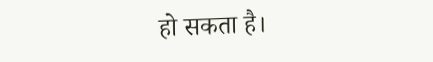हो सकता है।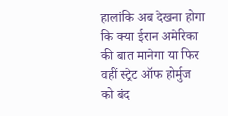हालांकि अब देखना होगा कि क्या ईरान अमेरिका की बात मानेगा या फिर वहीं स्ट्रेट ऑफ होर्मुज को बंद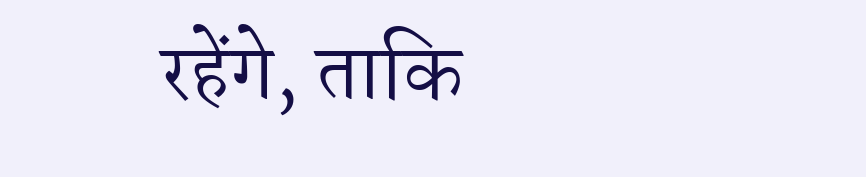रहेंगे, ताकि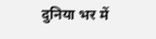दुनिया भर में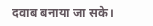दवाब बनाया जा सके।